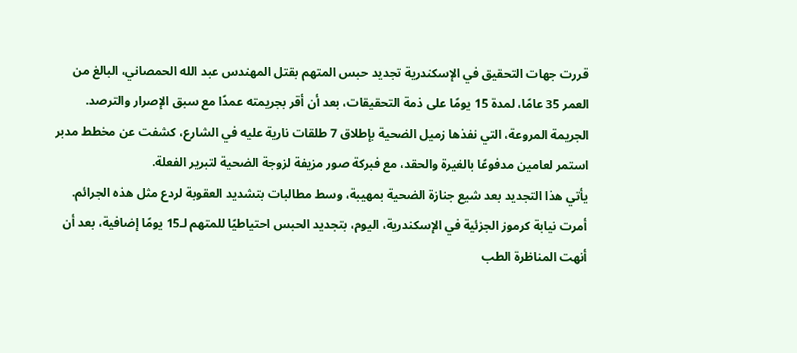قررت جهات التحقيق في الإسكندرية تجديد حبس المتهم بقتل المهندس عبد الله الحمصاني، البالغ من العمر 35 عامًا، لمدة 15 يومًا على ذمة التحقيقات، بعد أن أقر بجريمته عمدًا مع سبق الإصرار والترصد.
الجريمة المروعة، التي نفذها زميل الضحية بإطلاق 7 طلقات نارية عليه في الشارع، كشفت عن مخطط مدبر استمر لعامين مدفوعًا بالغيرة والحقد، مع فبركة صور مزيفة لزوجة الضحية لتبرير الفعلة.
يأتي هذا التجديد بعد شيع جنازة الضحية بمهيبة، وسط مطالبات بتشديد العقوبة لردع مثل هذه الجرائم.
أمرت نيابة كرموز الجزئية في الإسكندرية، اليوم، بتجديد الحبس احتياطيًا للمتهم لـ15 يومًا إضافية، بعد أن أنهت المناظرة الطب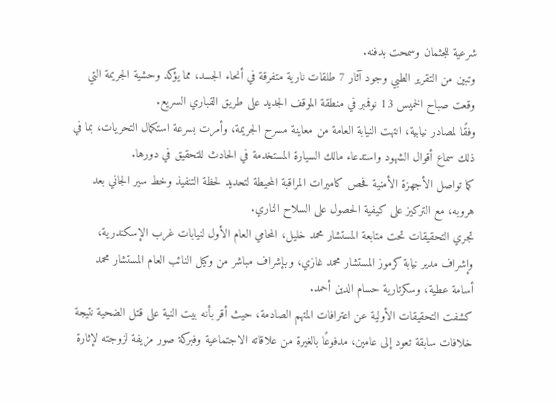شرعية للجثمان وسمحت بدفنه.
وتبين من التقرير الطبي وجود آثار 7 طلقات نارية متفرقة في أنحاء الجسد، مما يؤكد وحشية الجريمة التي وقعت صباح الخميس 13 نوفمبر في منطقة الموقف الجديد على طريق القباري السريع.
وفقًا لمصادر نيابية، انتهت النيابة العامة من معاينة مسرح الجريمة، وأمرت بسرعة استكمال التحريات، بما في ذلك سماع أقوال الشهود واستدعاء مالك السيارة المستخدمة في الحادث للتحقيق في دورها.
كما تواصل الأجهزة الأمنية فحص كاميرات المراقبة المحيطة لتحديد لحظة التنفيذ وخط سير الجاني بعد هروبه، مع التركيز على كيفية الحصول على السلاح الناري.
تجري التحقيقات تحت متابعة المستشار محمد خليل، المحامي العام الأول لنيابات غرب الإسكندرية، وإشراف مدير نيابة كرموز المستشار محمد غازي، وبإشراف مباشر من وكيل النائب العام المستشار محمد أسامة عطية، وسكرتارية حسام الدين أحمد.
كشفت التحقيقات الأولية عن اعترافات المتهم الصادمة، حيث أقر بأنه بيت النية على قتل الضحية نتيجة خلافات سابقة تعود إلى عامين، مدفوعًا بالغيرة من علاقاته الاجتماعية وفبركة صور مزيفة لزوجته لإثارة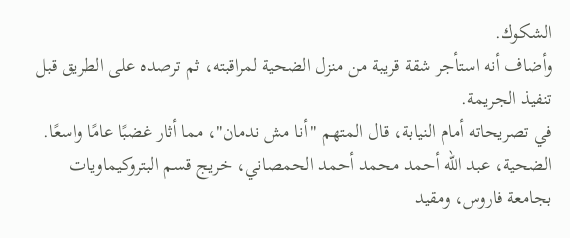الشكوك.
وأضاف أنه استأجر شقة قريبة من منزل الضحية لمراقبته، ثم ترصده على الطريق قبل تنفيذ الجريمة.
في تصريحاته أمام النيابة، قال المتهم "أنا مش ندمان"، مما أثار غضبًا عامًا واسعًا. الضحية، عبد الله أحمد محمد أحمد الحمصاني، خريج قسم البتروكيماويات بجامعة فاروس، ومقيد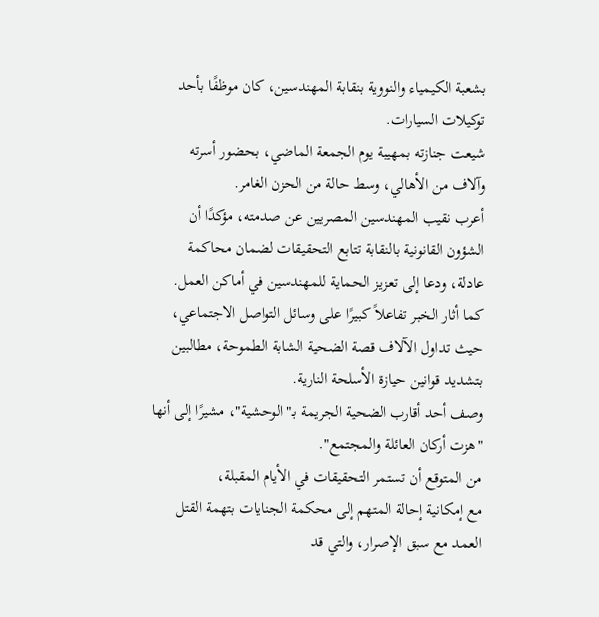بشعبة الكيمياء والنووية بنقابة المهندسين، كان موظفًا بأحد توكيلات السيارات.
شيعت جنازته بمهيبة يوم الجمعة الماضي، بحضور أسرته وآلاف من الأهالي، وسط حالة من الحزن الغامر.
أعرب نقيب المهندسين المصريين عن صدمته، مؤكدًا أن الشؤون القانونية بالنقابة تتابع التحقيقات لضمان محاكمة عادلة، ودعا إلى تعزيز الحماية للمهندسين في أماكن العمل.
كما أثار الخبر تفاعلاً كبيرًا على وسائل التواصل الاجتماعي، حيث تداول الآلاف قصة الضحية الشابة الطموحة، مطالبين بتشديد قوانين حيازة الأسلحة النارية.
وصف أحد أقارب الضحية الجريمة بـ"الوحشية"، مشيرًا إلى أنها "هزت أركان العائلة والمجتمع".
من المتوقع أن تستمر التحقيقات في الأيام المقبلة،
مع إمكانية إحالة المتهم إلى محكمة الجنايات بتهمة القتل العمد مع سبق الإصرار، والتي قد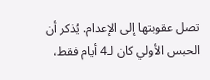تصل عقوبتها إلى الإعدام. يُذكر أن الحبس الأولي كان لـ4 أيام فقط،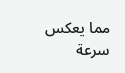مما يعكس سرعة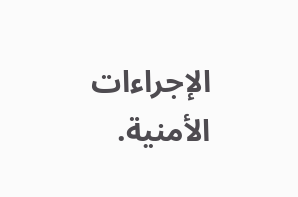الإجراءات الأمنية.